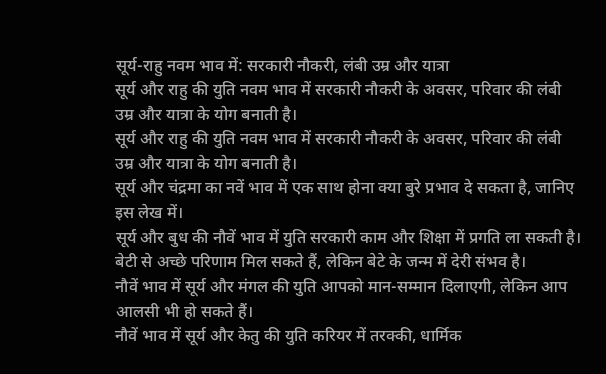सूर्य-राहु नवम भाव में: सरकारी नौकरी, लंबी उम्र और यात्रा
सूर्य और राहु की युति नवम भाव में सरकारी नौकरी के अवसर, परिवार की लंबी उम्र और यात्रा के योग बनाती है।
सूर्य और राहु की युति नवम भाव में सरकारी नौकरी के अवसर, परिवार की लंबी उम्र और यात्रा के योग बनाती है।
सूर्य और चंद्रमा का नवें भाव में एक साथ होना क्या बुरे प्रभाव दे सकता है, जानिए इस लेख में।
सूर्य और बुध की नौवें भाव में युति सरकारी काम और शिक्षा में प्रगति ला सकती है। बेटी से अच्छे परिणाम मिल सकते हैं, लेकिन बेटे के जन्म में देरी संभव है।
नौवें भाव में सूर्य और मंगल की युति आपको मान-सम्मान दिलाएगी, लेकिन आप आलसी भी हो सकते हैं।
नौवें भाव में सूर्य और केतु की युति करियर में तरक्की, धार्मिक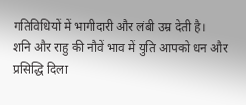गतिविधियों में भागीदारी और लंबी उम्र देती है।
शनि और राहु की नौवें भाव में युति आपको धन और प्रसिद्धि दिला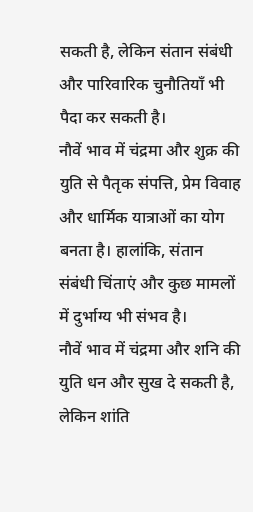सकती है, लेकिन संतान संबंधी और पारिवारिक चुनौतियाँ भी पैदा कर सकती है।
नौवें भाव में चंद्रमा और शुक्र की युति से पैतृक संपत्ति, प्रेम विवाह और धार्मिक यात्राओं का योग बनता है। हालांकि, संतान संबंधी चिंताएं और कुछ मामलों में दुर्भाग्य भी संभव है।
नौवें भाव में चंद्रमा और शनि की युति धन और सुख दे सकती है, लेकिन शांति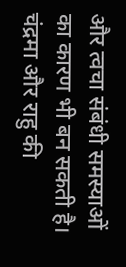और त्वचा संबंधी समस्याओं का कारण भी बन सकती है।
चंद्रमा और राहु की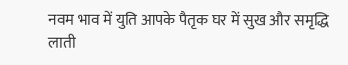नवम भाव में युति आपके पैतृक घर में सुख और समृद्धि लाती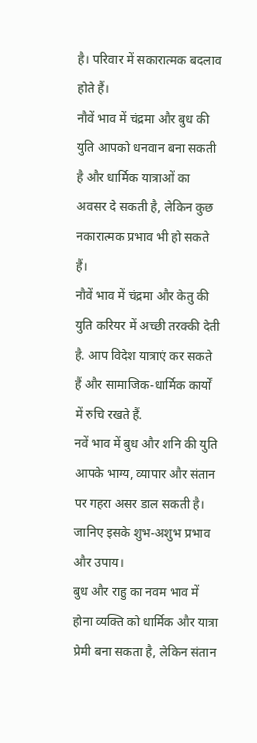है। परिवार में सकारात्मक बदलाव होते हैं।
नौवें भाव में चंद्रमा और बुध की युति आपको धनवान बना सकती है और धार्मिक यात्राओं का अवसर दे सकती है, लेकिन कुछ नकारात्मक प्रभाव भी हो सकते हैं।
नौवें भाव में चंद्रमा और केतु की युति करियर में अच्छी तरक्की देती है. आप विदेश यात्राएं कर सकते हैं और सामाजिक-धार्मिक कार्यों में रुचि रखते हैं.
नवें भाव में बुध और शनि की युति आपके भाग्य, व्यापार और संतान पर गहरा असर डाल सकती है। जानिए इसके शुभ-अशुभ प्रभाव और उपाय।
बुध और राहु का नवम भाव में होना व्यक्ति को धार्मिक और यात्रा प्रेमी बना सकता है, लेकिन संतान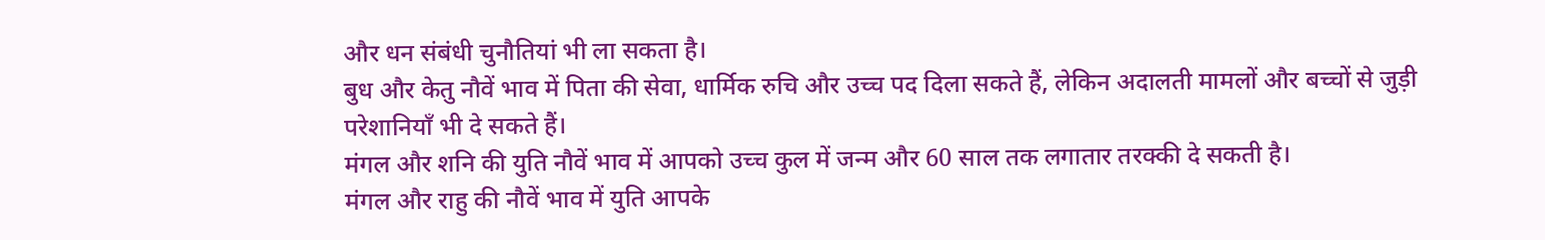और धन संबंधी चुनौतियां भी ला सकता है।
बुध और केतु नौवें भाव में पिता की सेवा, धार्मिक रुचि और उच्च पद दिला सकते हैं, लेकिन अदालती मामलों और बच्चों से जुड़ी परेशानियाँ भी दे सकते हैं।
मंगल और शनि की युति नौवें भाव में आपको उच्च कुल में जन्म और 60 साल तक लगातार तरक्की दे सकती है।
मंगल और राहु की नौवें भाव में युति आपके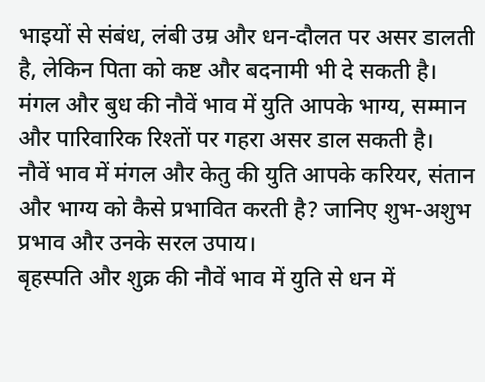भाइयों से संबंध, लंबी उम्र और धन-दौलत पर असर डालती है, लेकिन पिता को कष्ट और बदनामी भी दे सकती है।
मंगल और बुध की नौवें भाव में युति आपके भाग्य, सम्मान और पारिवारिक रिश्तों पर गहरा असर डाल सकती है।
नौवें भाव में मंगल और केतु की युति आपके करियर, संतान और भाग्य को कैसे प्रभावित करती है? जानिए शुभ-अशुभ प्रभाव और उनके सरल उपाय।
बृहस्पति और शुक्र की नौवें भाव में युति से धन में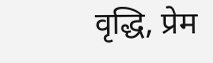वृद्धि, प्रेम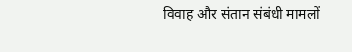विवाह और संतान संबंधी मामलों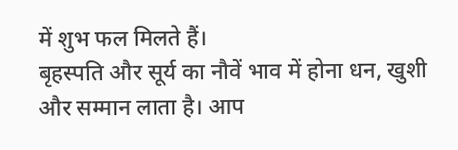में शुभ फल मिलते हैं।
बृहस्पति और सूर्य का नौवें भाव में होना धन, खुशी और सम्मान लाता है। आप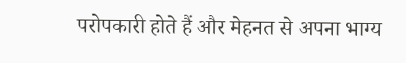परोपकारी होते हैं और मेहनत से अपना भाग्य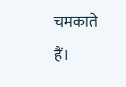चमकाते हैं।